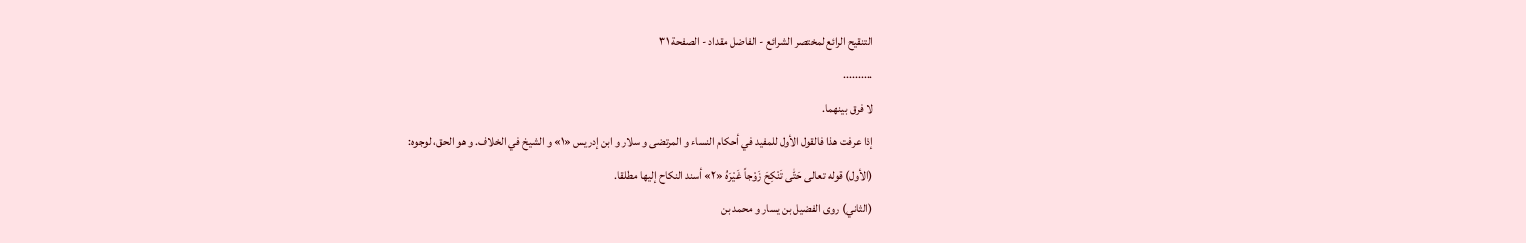التنقيح الرائع لمختصر الشرائع - الفاضل مقداد - الصفحة ٣١
..........
لا فرق بينهما.
إذا عرفت هذا فالقول الأول للمفيد في أحكام النساء و المرتضى و سلار و ابن إدريس «١» و الشيخ في الخلاف. و هو الحق، لوجوه:
(الأول) قوله تعالى حَتّٰى تَنْكِحَ زَوْجاً غَيْرَهُ «٢» أسند النكاح إليها مطلقا.
(الثاني) روى الفضيل بن يسار و محمد بن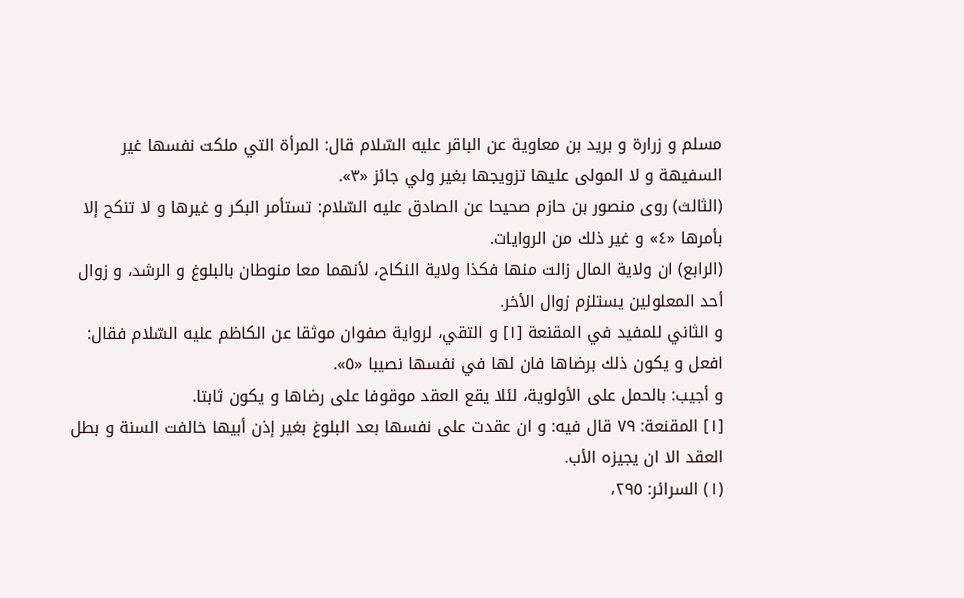مسلم و زرارة و بريد بن معاوية عن الباقر عليه السّلام قال: المرأة التي ملكت نفسها غير السفيهة و لا المولى عليها تزويجها بغير ولي جائز «٣».
(الثالث) روى منصور بن حازم صحيحا عن الصادق عليه السّلام: تستأمر البكر و غيرها و لا تنكح إلا بأمرها «٤» و غير ذلك من الروايات.
(الرابع) ان ولاية المال زالت منها فكذا ولاية النكاح، لأنهما معا منوطان بالبلوغ و الرشد، و زوال أحد المعلولين يستلزم زوال الأخر.
و الثاني للمفيد في المقنعة [١] و التقي، لرواية صفوان موثقا عن الكاظم عليه السّلام فقال: افعل و يكون ذلك برضاها فان لها في نفسها نصيبا «٥».
و أجيب: بالحمل على الأولوية، لئلا يقع العقد موقوفا على رضاها و يكون ثابتا.
[١] المقنعة: ٧٩ قال فيه: و ان عقدت على نفسها بعد البلوغ بغير إذن أبيها خالفت السنة و بطل العقد الا ان يجيزه الأب.
(١) السرائر: ٢٩٥،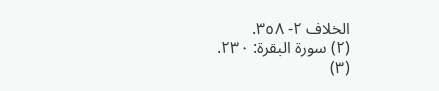الخلاف ٢- ٣٥٨.
(٢) سورة البقرة: ٢٣٠.
(٣)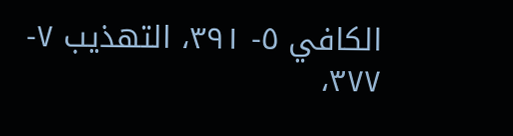الكافي ٥- ٣٩١، التهذيب ٧- ٣٧٧،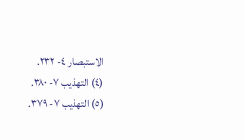الاستبصار ٤- ٢٣٢.
(٤) التهذيب ٧- ٣٨٠.
(٥) التهذيب ٧- ٣٧٩.